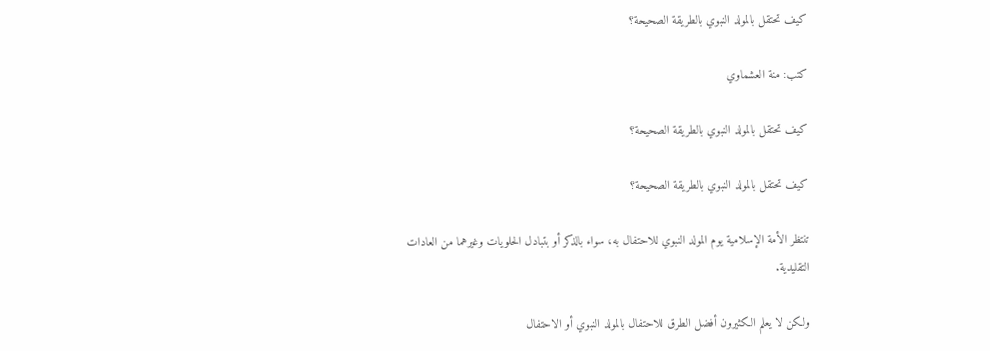كيف تحتقل بالمولد النبوي بالطريقة الصحيحة؟

كتب: منة العشماوي

كيف تحتقل بالمولد النبوي بالطريقة الصحيحة؟

كيف تحتقل بالمولد النبوي بالطريقة الصحيحة؟

تنتظر الأمة الإسلامية يوم المولد النبوي للاحتفال به، سواء بالذكر أو بتبادل الحلويات وغيرهما من العادات التقليدية.

ولكن لا يعلم الكثيرون أفضل الطرق للاحتفال بالمولد النبوي أو الاحتفال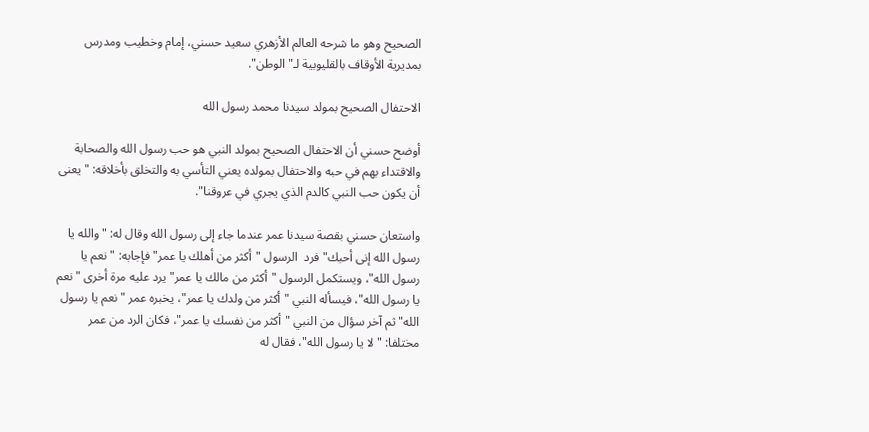الصحيح وهو ما شرحه العالم الأزهري سعيد حسني، إمام وخطيب ومدرس بمديرية الأوقاف بالقليوبية لـ"الوطن".

الاحتفال الصحيح بمولد سيدنا محمد رسول الله

أوضح حسني أن الاحتفال الصحيح بمولد النبي هو حب رسول الله والصحابة والاقتداء بهم في حبه والاحتفال بمولده يعني التأسي به والتخلق بأخلاقه: "يعنى أن يكون حب النبي كالدم الذي يجري في عروقنا".

واستعان حسني بقصة سيدنا عمر عندما جاء إلى رسول الله وقال له: "والله يا رسول الله إنى أحبك" فرد  الرسول "أكثر من أهلك يا عمر" فإجابه: "نعم يا رسول الله"، ويستكمل الرسول "أكثر من مالك يا عمر" يرد عليه مرة أخرى "نعم يا رسول الله"، فيسأله النبي "أكثر من ولدك يا عمر"، يخبره عمر "نعم يا رسول الله" ثم آخر سؤال من النبي "أكثر من نفسك يا عمر"، فكان الرد من عمر مختلفا: " لا يا رسول الله"، فقال له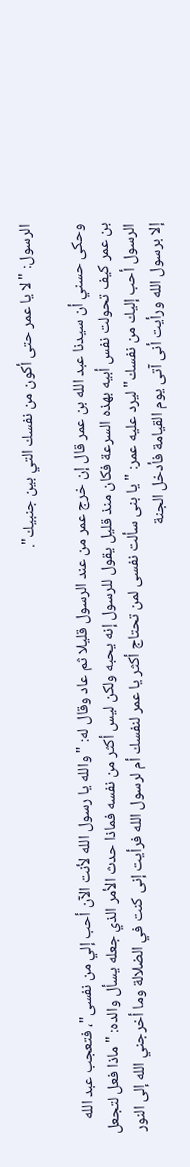الرسول: "لا يا عمر حتى أكون من نفسك التي بين جنبيك".

وحكى حسني أن سيدنا عبد الله بن عمر قال إن خرج عمر من عند الرسول قليلا ثم عاد وقال له: "والله يا رسول الله لأنت الآن أحب إلي من نفسى"، فتعجب عبد الله بن عمر كيف تحولت نفس أبيه بهذه السرعة فكان منذ قليل يقول للرسول إنه يحبه ولكن ليس أكثر من نفسه فماذا حدث الأمر الذي جعله يسأل والده: "ماذا فعل لتجعل الرسول أحب إليك من نفسك" ليرد عليه عمر: "يا بنى سألت نفسى لمن تحتاج أكثر يا عمر لنفسك أم لرسول الله فرأيت إنى كنت في الضلالة وما أخرجني الله إلى النور إلا برسول الله ورأيت أنى آتى يوم القيامة فأدخل الجنة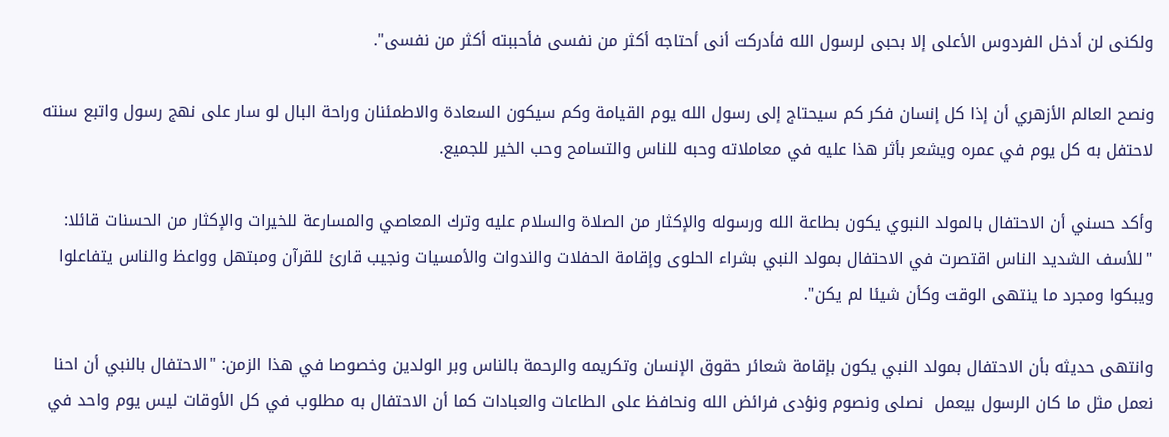ولكنى لن أدخل الفردوس الأعلى إلا بحبى لرسول الله فأدركت أنى أحتاجه أكثر من نفسى فأحببته أكثر من نفسى".

ونصح العالم الأزهري أن إذا كل إنسان فكر كم سيحتاج إلى رسول الله يوم القيامة وكم سيكون السعادة والاطمئنان وراحة البال لو سار على نهج رسول واتبع سنته لاحتفل به كل يوم في عمره ويشعر بأثر هذا عليه في معاملاته وحبه للناس والتسامح وحب الخير للجميع.

وأكد حسني أن الاحتفال بالمولد النبوي يكون بطاعة الله ورسوله والإكثار من الصلاة والسلام عليه وترك المعاصي والمسارعة للخيرات والإكثار من الحسنات قائلا: "للأسف الشديد الناس اقتصرت في الاحتفال بمولد النبي بشراء الحلوى وإقامة الحفلات والندوات والأمسيات ونجيب قارئ للقرآن ومبتهل وواعظ والناس يتفاعلوا ويبكوا ومجرد ما ينتهى الوقت وكأن شيئا لم يكن".

وانتهى حديثه بأن الاحتفال بمولد النبي يكون بإقامة شعائر حقوق الإنسان وتكريمه والرحمة بالناس وبر الولدين وخصوصا في هذا الزمن: "الاحتفال بالنبي أن احنا نعمل مثل ما كان الرسول بيعمل  نصلى ونصوم ونؤدى فرائض الله ونحافظ على الطاعات والعبادات كما أن الاحتفال به مطلوب في كل الأوقات ليس يوم واحد في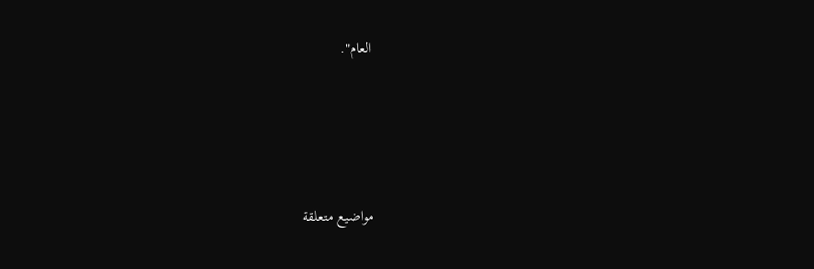العام".




مواضيع متعلقة